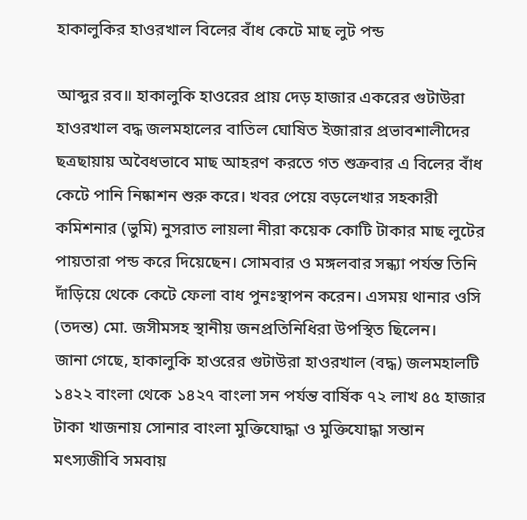হাকালুকির হাওরখাল বিলের বাঁধ কেটে মাছ লুট পন্ড

আব্দুর রব॥ হাকালুকি হাওরের প্রায় দেড় হাজার একরের গুটাউরা হাওরখাল বদ্ধ জলমহালের বাতিল ঘোষিত ইজারার প্রভাবশালীদের ছত্রছায়ায় অবৈধভাবে মাছ আহরণ করতে গত শুক্রবার এ বিলের বাঁধ কেটে পানি নিষ্কাশন শুরু করে। খবর পেয়ে বড়লেখার সহকারী কমিশনার (ভুমি) নুসরাত লায়লা নীরা কয়েক কোটি টাকার মাছ লুটের পায়তারা পন্ড করে দিয়েছেন। সোমবার ও মঙ্গলবার সন্ধ্যা পর্যন্ত তিনি দাঁড়িয়ে থেকে কেটে ফেলা বাধ পুনঃস্থাপন করেন। এসময় থানার ওসি (তদন্ত) মো. জসীমসহ স্থানীয় জনপ্রতিনিধিরা উপস্থিত ছিলেন।
জানা গেছে, হাকালুকি হাওরের গুটাউরা হাওরখাল (বদ্ধ) জলমহালটি ১৪২২ বাংলা থেকে ১৪২৭ বাংলা সন পর্যন্ত বার্ষিক ৭২ লাখ ৪৫ হাজার টাকা খাজনায় সোনার বাংলা মুক্তিযোদ্ধা ও মুক্তিযোদ্ধা সন্তান মৎস্যজীবি সমবায়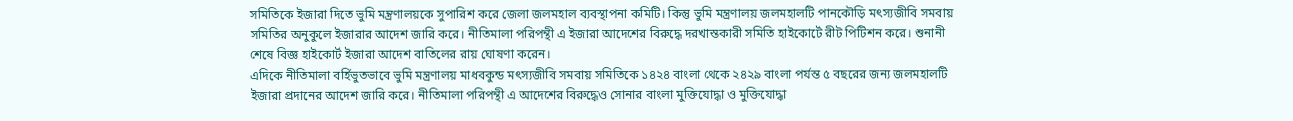সমিতিকে ইজারা দিতে ভুমি মন্ত্রণালয়কে সুপারিশ করে জেলা জলমহাল ব্যবস্থাপনা কমিটি। কিন্তু ভুমি মন্ত্রণালয় জলমহালটি পানকৌড়ি মৎস্যজীবি সমবায় সমিতির অনুকুলে ইজারার আদেশ জারি করে। নীতিমালা পরিপন্থী এ ইজারা আদেশের বিরুদ্ধে দরখাস্তকারী সমিতি হাইকোর্টে রীট পিটিশন করে। শুনানী শেষে বিজ্ঞ হাইকোর্ট ইজারা আদেশ বাতিলের রায় ঘোষণা করেন।
এদিকে নীতিমালা বর্হিভুতভাবে ভুমি মন্ত্রণালয় মাধবকুন্ড মৎস্যজীবি সমবায় সমিতিকে ১৪২৪ বাংলা থেকে ২৪২৯ বাংলা পর্যন্ত ৫ বছরের জন্য জলমহালটি ইজারা প্রদানের আদেশ জারি করে। নীতিমালা পরিপন্থী এ আদেশের বিরুদ্ধেও সোনার বাংলা মুক্তিযোদ্ধা ও মুক্তিযোদ্ধা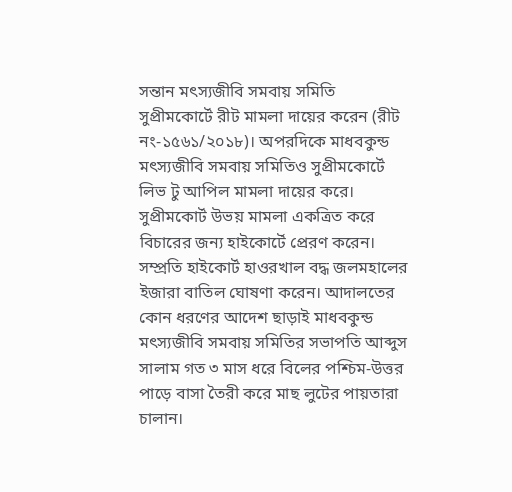সন্তান মৎস্যজীবি সমবায় সমিতি সুপ্রীমকোর্টে রীট মামলা দায়ের করেন (রীট নং-১৫৬১/২০১৮)। অপরদিকে মাধবকুন্ড মৎস্যজীবি সমবায় সমিতিও সুপ্রীমকোর্টে লিভ টু আপিল মামলা দায়ের করে। সুপ্রীমকোর্ট উভয় মামলা একত্রিত করে বিচারের জন্য হাইকোর্টে প্রেরণ করেন। সম্প্রতি হাইকোর্ট হাওরখাল বদ্ধ জলমহালের ইজারা বাতিল ঘোষণা করেন। আদালতের কোন ধরণের আদেশ ছাড়াই মাধবকুন্ড মৎস্যজীবি সমবায় সমিতির সভাপতি আব্দুস সালাম গত ৩ মাস ধরে বিলের পশ্চিম-উত্তর পাড়ে বাসা তৈরী করে মাছ লুটের পায়তারা চালান।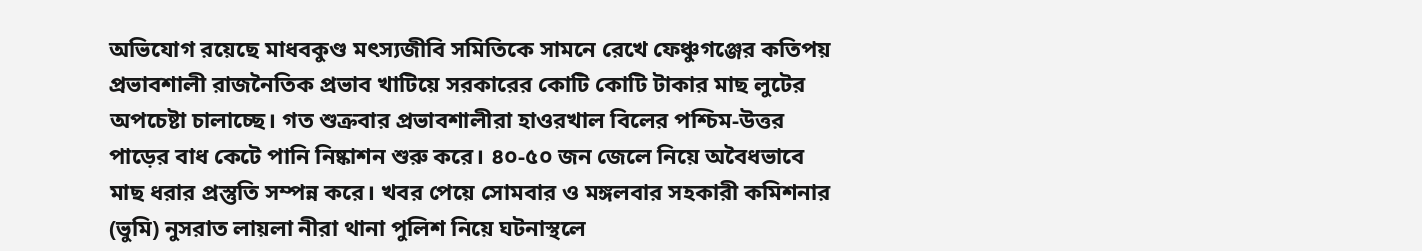অভিযোগ রয়েছে মাধবকুণ্ড মৎস্যজীবি সমিতিকে সামনে রেখে ফেঞ্চুগঞ্জের কতিপয় প্রভাবশালী রাজনৈতিক প্রভাব খাটিয়ে সরকারের কোটি কোটি টাকার মাছ লুটের অপচেষ্টা চালাচ্ছে। গত শুক্রবার প্রভাবশালীরা হাওরখাল বিলের পশ্চিম-উত্তর পাড়ের বাধ কেটে পানি নিষ্কাশন শুরু করে। ৪০-৫০ জন জেলে নিয়ে অবৈধভাবে মাছ ধরার প্রস্তুতি সম্পন্ন করে। খবর পেয়ে সোমবার ও মঙ্গলবার সহকারী কমিশনার (ভুমি) নুসরাত লায়লা নীরা থানা পুলিশ নিয়ে ঘটনাস্থলে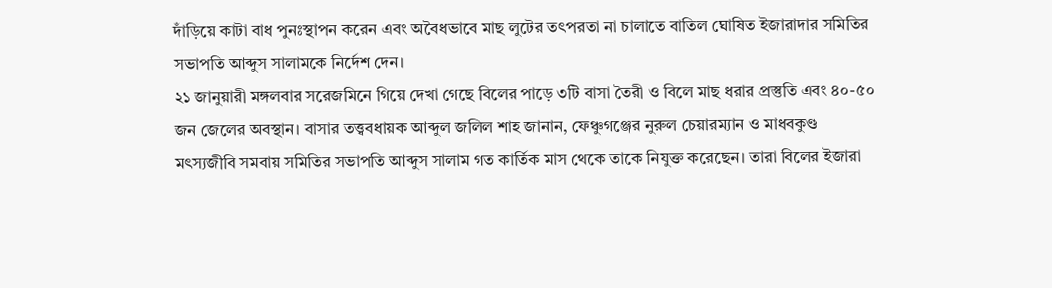দাঁড়িয়ে কাটা বাধ পুনঃস্থাপন করেন এবং অবৈধভাবে মাছ লুটের তৎপরতা না চালাতে বাতিল ঘোষিত ইজারাদার সমিতির সভাপতি আব্দুস সালামকে নির্দেশ দেন।
২১ জানুয়ারী মঙ্গলবার সরেজমিনে গিয়ে দেখা গেছে বিলের পাড়ে ৩টি বাসা তৈরী ও বিলে মাছ ধরার প্রস্তুতি এবং ৪০-৫০ জন জেলের অবস্থান। বাসার তত্ত্ববধায়ক আব্দুল জলিল শাহ জানান, ফেঞ্চুগঞ্জের নুরুল চেয়ারম্যান ও মাধবকুণ্ড মৎস্যজীবি সমবায় সমিতির সভাপতি আব্দুস সালাম গত কার্তিক মাস থেকে তাকে নিযুক্ত করেছেন। তারা বিলের ইজারা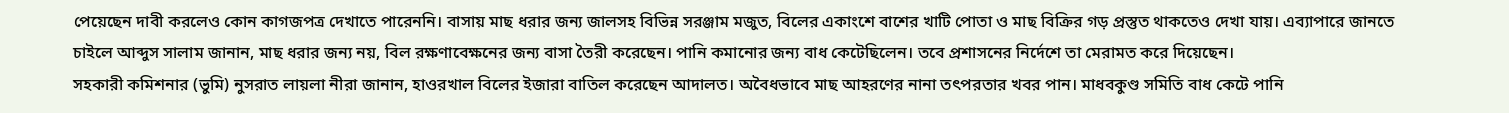পেয়েছেন দাবী করলেও কোন কাগজপত্র দেখাতে পারেননি। বাসায় মাছ ধরার জন্য জালসহ বিভিন্ন সরঞ্জাম মজুত, বিলের একাংশে বাশের খাটি পোতা ও মাছ বিক্রির গড় প্রস্তুত থাকতেও দেখা যায়। এব্যাপারে জানতে চাইলে আব্দুস সালাম জানান, মাছ ধরার জন্য নয়, বিল রক্ষণাবেক্ষনের জন্য বাসা তৈরী করেছেন। পানি কমানোর জন্য বাধ কেটেছিলেন। তবে প্রশাসনের নির্দেশে তা মেরামত করে দিয়েছেন।
সহকারী কমিশনার (ভুমি) নুসরাত লায়লা নীরা জানান, হাওরখাল বিলের ইজারা বাতিল করেছেন আদালত। অবৈধভাবে মাছ আহরণের নানা তৎপরতার খবর পান। মাধবকুণ্ড সমিতি বাধ কেটে পানি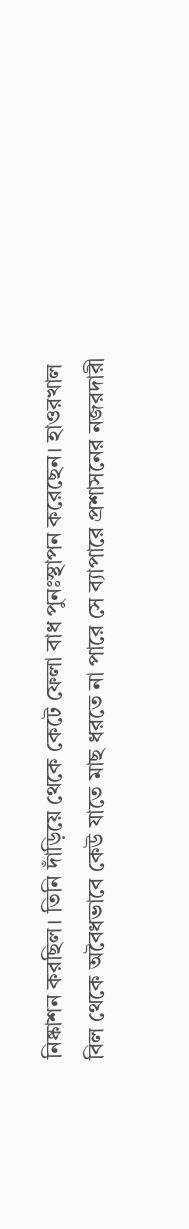নিষ্কাশন করছিল। তিনি দাঁড়িয়ে থেকে কেটে ফেলা বাধ পুনঃস্থাপন করেছেন। হাওরখাল বিল থেকে অবৈধভাবে কেউ যাতে মাছ ধরতে না পারে সে ব্যাপারে প্রশাসনের নজরদারী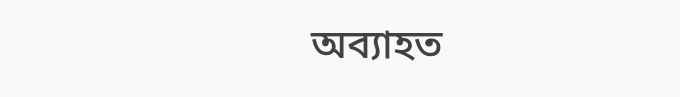অব্যাহত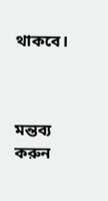থাকবে।



মন্তব্য করুন